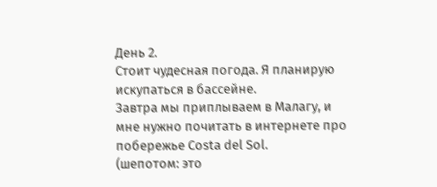День 2.
Стоит чудесная погода. Я планирую искупаться в бассейне.
Завтра мы приплываем в Малагу, и мне нужно почитать в интернете про побережье Costa del Sol.
(шепотом: это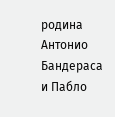родина Антонио Бандераса и Пабло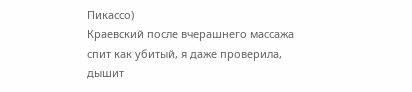Пикассо)
Краевский после вчерашнего массажа спит как убитый, я даже проверила, дышит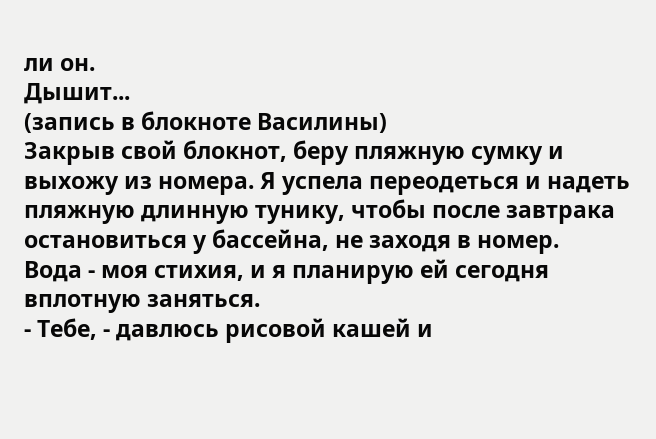ли он.
Дышит...
(запись в блокноте Василины)
Закрыв свой блокнот, беру пляжную сумку и выхожу из номера. Я успела переодеться и надеть пляжную длинную тунику, чтобы после завтрака остановиться у бассейна, не заходя в номер.
Вода - моя стихия, и я планирую ей сегодня вплотную заняться.
- Тебе, - давлюсь рисовой кашей и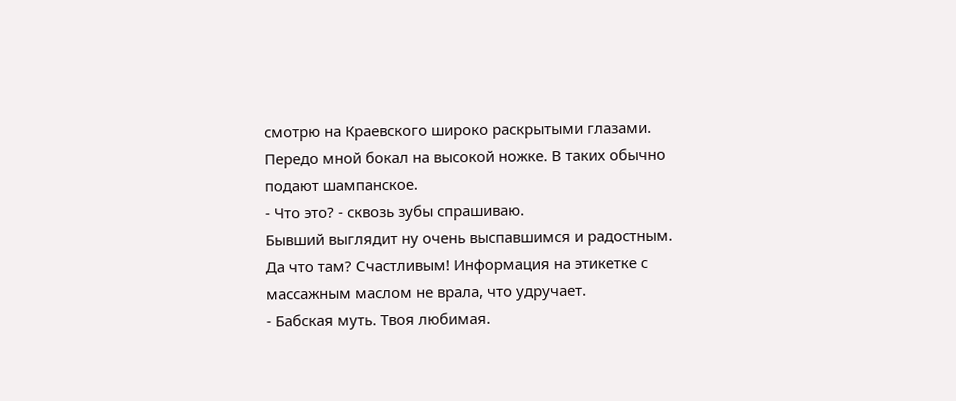смотрю на Краевского широко раскрытыми глазами.
Передо мной бокал на высокой ножке. В таких обычно подают шампанское.
- Что это? - сквозь зубы спрашиваю.
Бывший выглядит ну очень выспавшимся и радостным. Да что там? Счастливым! Информация на этикетке с массажным маслом не врала, что удручает.
- Бабская муть. Твоя любимая.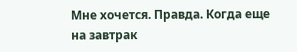Мне хочется. Правда. Когда еще на завтрак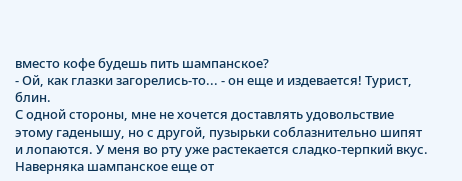вместо кофе будешь пить шампанское?
- Ой, как глазки загорелись-то... - он еще и издевается! Турист, блин.
С одной стороны, мне не хочется доставлять удовольствие этому гаденышу, но с другой, пузырьки соблазнительно шипят и лопаются. У меня во рту уже растекается сладко-терпкий вкус. Наверняка шампанское еще от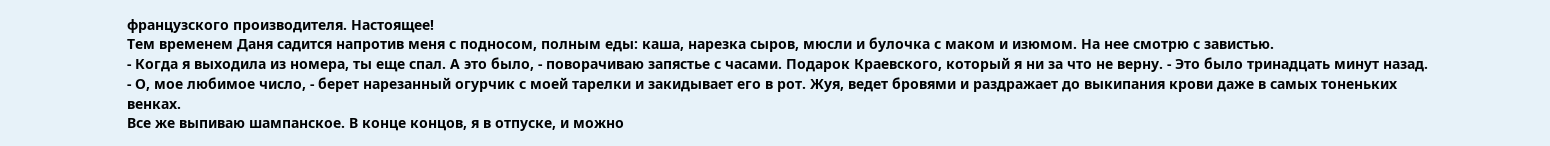французского производителя. Настоящее!
Тем временем Даня садится напротив меня с подносом, полным еды: каша, нарезка сыров, мюсли и булочка с маком и изюмом. На нее смотрю с завистью.
- Когда я выходила из номера, ты еще спал. А это было, - поворачиваю запястье с часами. Подарок Краевского, который я ни за что не верну. - Это было тринадцать минут назад.
- О, мое любимое число, - берет нарезанный огурчик с моей тарелки и закидывает его в рот. Жуя, ведет бровями и раздражает до выкипания крови даже в самых тоненьких венках.
Все же выпиваю шампанское. В конце концов, я в отпуске, и можно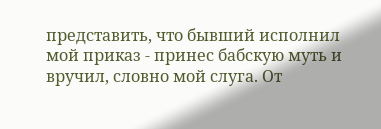представить, что бывший исполнил мой приказ - принес бабскую муть и вручил, словно мой слуга. От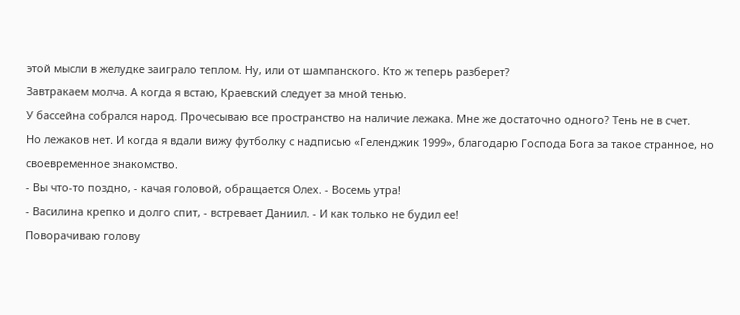этой мысли в желудке заиграло теплом. Ну, или от шампанского. Кто ж теперь разберет?
Завтракаем молча. А когда я встаю, Краевский следует за мной тенью.
У бассейна собрался народ. Прочесываю все пространство на наличие лежака. Мне же достаточно одного? Тень не в счет.
Но лежаков нет. И когда я вдали вижу футболку с надписью «Геленджик 1999», благодарю Господа Бога за такое странное, но своевременное знакомство.
- Вы что-то поздно, - качая головой, обращается Олех. - Восемь утра!
- Василина крепко и долго спит, - встревает Даниил. - И как только не будил ее!
Поворачиваю голову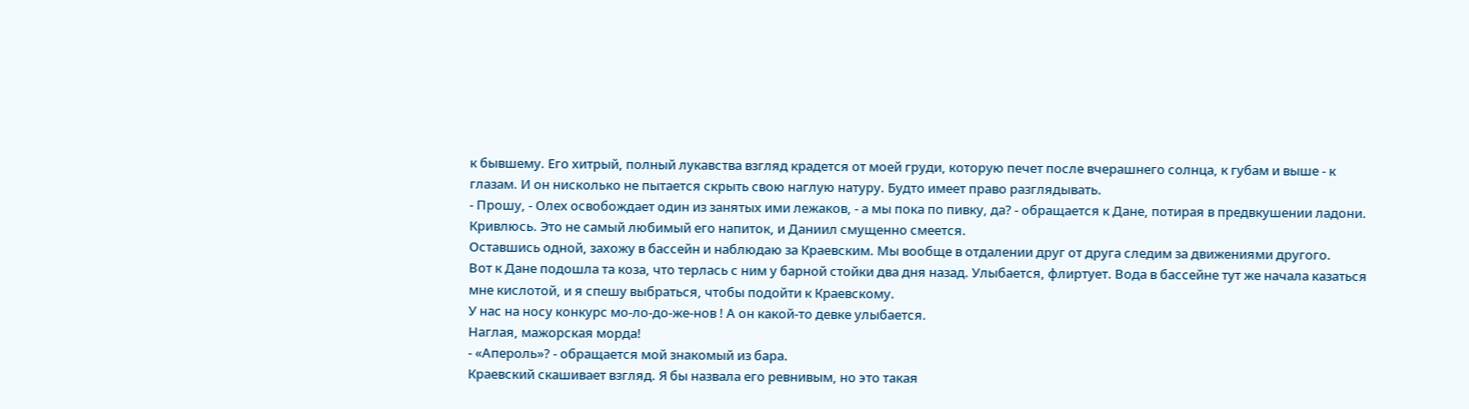к бывшему. Его хитрый, полный лукавства взгляд крадется от моей груди, которую печет после вчерашнего солнца, к губам и выше - к глазам. И он нисколько не пытается скрыть свою наглую натуру. Будто имеет право разглядывать.
- Прошу, - Олех освобождает один из занятых ими лежаков, - а мы пока по пивку, да? - обращается к Дане, потирая в предвкушении ладони.
Кривлюсь. Это не самый любимый его напиток, и Даниил смущенно смеется.
Оставшись одной, захожу в бассейн и наблюдаю за Краевским. Мы вообще в отдалении друг от друга следим за движениями другого.
Вот к Дане подошла та коза, что терлась с ним у барной стойки два дня назад. Улыбается, флиртует. Вода в бассейне тут же начала казаться мне кислотой, и я спешу выбраться, чтобы подойти к Краевскому.
У нас на носу конкурс мо-ло-до-же-нов ! А он какой-то девке улыбается.
Наглая, мажорская морда!
- «Апероль»? - обращается мой знакомый из бара.
Краевский скашивает взгляд. Я бы назвала его ревнивым, но это такая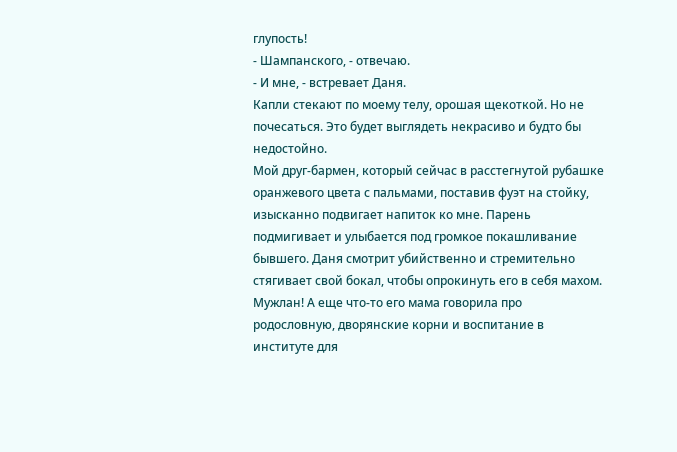глупость!
- Шампанского, - отвечаю.
- И мне, - встревает Даня.
Капли стекают по моему телу, орошая щекоткой. Но не почесаться. Это будет выглядеть некрасиво и будто бы недостойно.
Мой друг-бармен, который сейчас в расстегнутой рубашке оранжевого цвета с пальмами, поставив фуэт на стойку, изысканно подвигает напиток ко мне. Парень подмигивает и улыбается под громкое покашливание бывшего. Даня смотрит убийственно и стремительно стягивает свой бокал, чтобы опрокинуть его в себя махом.
Мужлан! А еще что-то его мама говорила про родословную, дворянские корни и воспитание в институте для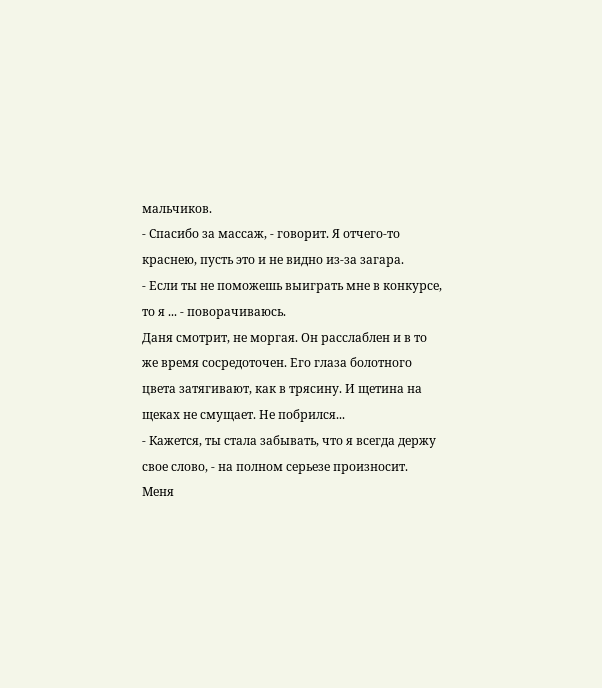мальчиков.
- Спасибо за массаж, - говорит. Я отчего-то краснею, пусть это и не видно из-за загара.
- Если ты не поможешь выиграть мне в конкурсе, то я ... - поворачиваюсь.
Даня смотрит, не моргая. Он расслаблен и в то же время сосредоточен. Его глаза болотного цвета затягивают, как в трясину. И щетина на щеках не смущает. Не побрился...
- Кажется, ты стала забывать, что я всегда держу свое слово, - на полном серьезе произносит.
Меня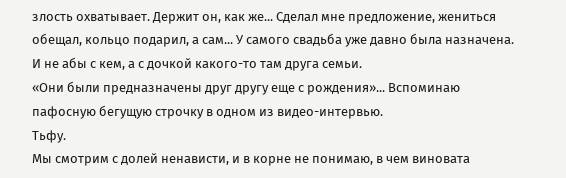злость охватывает. Держит он, как же... Сделал мне предложение, жениться обещал, кольцо подарил, а сам... У самого свадьба уже давно была назначена. И не абы с кем, а с дочкой какого-то там друга семьи.
«Они были предназначены друг другу еще с рождения»... Вспоминаю пафосную бегущую строчку в одном из видео-интервью.
Тьфу.
Мы смотрим с долей ненависти, и в корне не понимаю, в чем виновата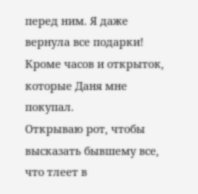перед ним. Я даже вернула все подарки! Кроме часов и открыток, которые Даня мне покупал.
Открываю рот, чтобы высказать бывшему все, что тлеет в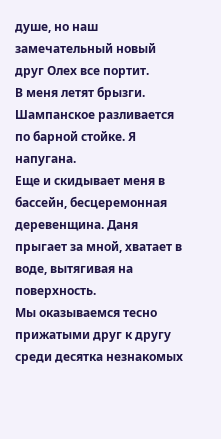душе, но наш замечательный новый друг Олех все портит.
В меня летят брызги. Шампанское разливается по барной стойке. Я напугана.
Еще и скидывает меня в бассейн, бесцеремонная деревенщина. Даня прыгает за мной, хватает в воде, вытягивая на поверхность.
Мы оказываемся тесно прижатыми друг к другу среди десятка незнакомых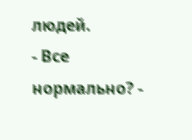людей.
- Все нормально? -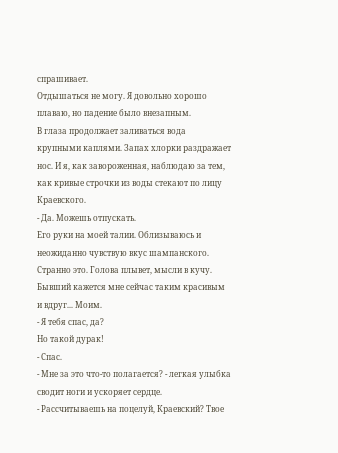спрашивает.
Отдышаться не могу. Я довольно хорошо плаваю, но падение было внезапным.
В глаза продолжает заливаться вода крупными каплями. Запах хлорки раздражает нос. И я, как завороженная, наблюдаю за тем, как кривые строчки из воды стекают по лицу Краевского.
- Да. Можешь отпускать.
Его руки на моей талии. Облизываюсь и неожиданно чувствую вкус шампанского. Странно это. Голова плывет, мысли в кучу. Бывший кажется мне сейчас таким красивым и вдруг... Моим.
- Я тебя спас, да?
Но такой дурак!
- Спас.
- Мне за это что-то полагается? - легкая улыбка сводит ноги и ускоряет сердце.
- Рассчитываешь на поцелуй, Краевский? Твое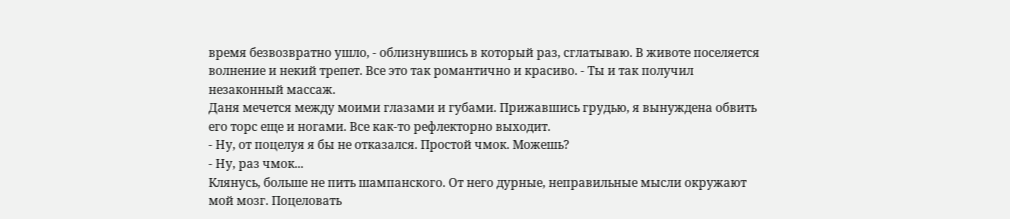время безвозвратно ушло, - облизнувшись в который раз, сглатываю. В животе поселяется волнение и некий трепет. Все это так романтично и красиво. - Ты и так получил незаконный массаж.
Даня мечется между моими глазами и губами. Прижавшись грудью, я вынуждена обвить его торс еще и ногами. Все как-то рефлекторно выходит.
- Ну, от поцелуя я бы не отказался. Простой чмок. Можешь?
- Ну, раз чмок...
Клянусь, больше не пить шампанского. От него дурные, неправильные мысли окружают мой мозг. Поцеловать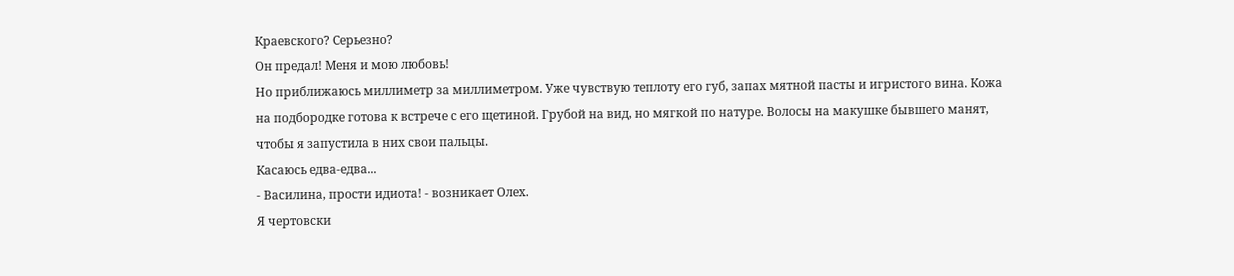Краевского? Серьезно?
Он предал! Меня и мою любовь!
Но приближаюсь миллиметр за миллиметром. Уже чувствую теплоту его губ, запах мятной пасты и игристого вина. Кожа на подбородке готова к встрече с его щетиной. Грубой на вид, но мягкой по натуре. Волосы на макушке бывшего манят, чтобы я запустила в них свои пальцы.
Касаюсь едва-едва...
- Василина, прости идиота! - возникает Олех.
Я чертовски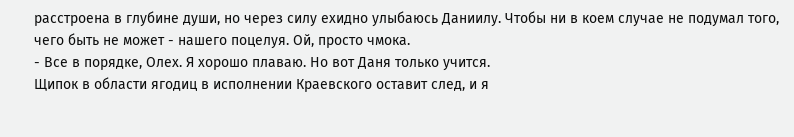расстроена в глубине души, но через силу ехидно улыбаюсь Даниилу. Чтобы ни в коем случае не подумал того, чего быть не может - нашего поцелуя. Ой, просто чмока.
- Все в порядке, Олех. Я хорошо плаваю. Но вот Даня только учится.
Щипок в области ягодиц в исполнении Краевского оставит след, и я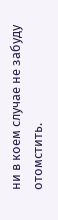ни в коем случае не забуду отомстить.